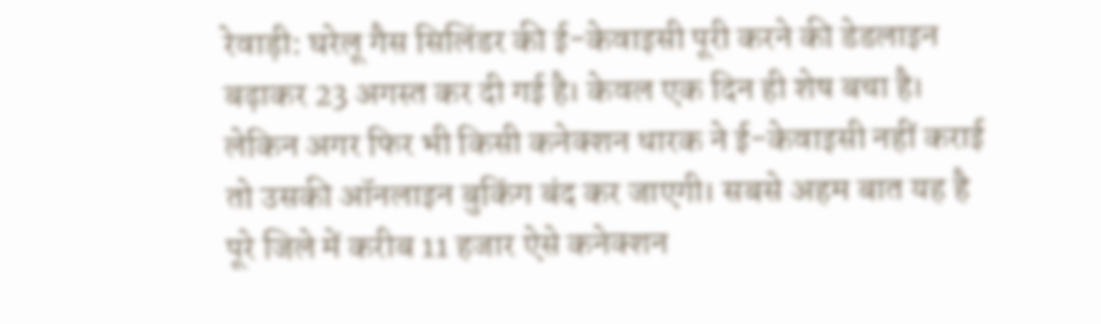रेवाड़ी: घरेलू गैस सिलिंडर की ई-केवाइसी पूरी करने की डेडलाइन बढ़ाकर 23 अगस्त कर दी गई है। केवल एक दिन ही शेष बचा है। लेकिन अगर फिर भी किसी कनेक्शन धारक ने ई-केवाइसी नहीं कराई तो उसकी ऑनलाइन बुकिंग बंद कर जाएगी। सबसे अहम बात यह है पूरे जिले में करीब 11 हजार ऐसे कनेक्शन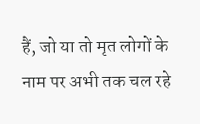हैं, जो या तो मृत लोगों के नाम पर अभी तक चल रहे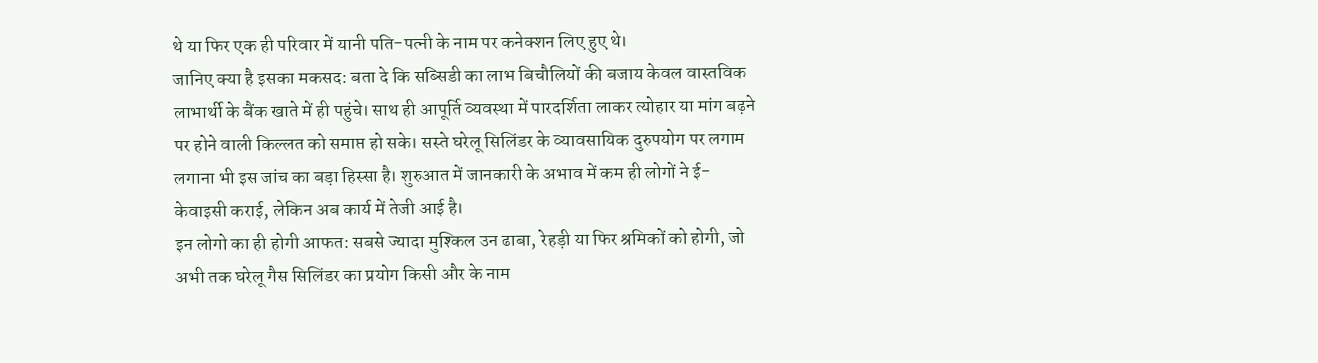थे या फिर एक ही परिवार में यानी पति-पत्नी के नाम पर कनेक्शन लिए हुए थे।
जानिए क्या है इसका मकसद: बता दे कि सब्सिडी का लाभ बिचौलियों की बजाय केवल वास्तविक लाभार्थी के बैंक खाते में ही पहुंचे। साथ ही आपूर्ति व्यवस्था में पारदर्शिता लाकर त्योहार या मांग बढ़ने पर होने वाली किल्लत को समाप्त हो सके। सस्ते घरेलू सिलिंडर के व्यावसायिक दुरुपयोग पर लगाम लगाना भी इस जांच का बड़ा हिस्सा है। शुरुआत में जानकारी के अभाव में कम ही लोगों ने ई-केवाइसी कराई, लेकिन अब कार्य में तेजी आई है।
इन लोगो का ही होगी आफत: सबसे ज्यादा मुश्किल उन ढाबा, रेहड़ी या फिर श्रमिकों को होगी, जो अभी तक घरेलू गैस सिलिंडर का प्रयोग किसी और के नाम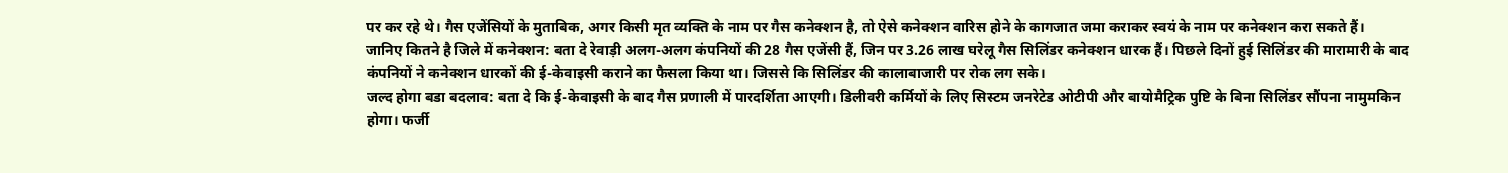पर कर रहे थे। गैस एजेंसियों के मुताबिक, अगर किसी मृत व्यक्ति के नाम पर गैस कनेक्शन है, तो ऐसे कनेक्शन वारिस होने के कागजात जमा कराकर स्वयं के नाम पर कनेक्शन करा सकते हैं।
जानिए कितने है जिले में कनेक्शन: बता दे रेवाड़ी अलग-अलग कंपनियों की 28 गैस एजेंसी हैं, जिन पर 3.26 लाख घरेलू गैस सिलिंडर कनेक्शन धारक हैं। पिछले दिनों हुई सिलिंडर की मारामारी के बाद कंपनियों ने कनेक्शन धारकों की ई-केवाइसी कराने का फैसला किया था। जिससे कि सिलिंडर की कालाबाजारी पर रोक लग सके।
जल्द होगा बडा बदलाव: बता दे कि ई-केवाइसी के बाद गैस प्रणाली में पारदर्शिता आएगी। डिलीवरी कर्मियों के लिए सिस्टम जनरेटेड ओटीपी और बायोमैट्रिक पुष्टि के बिना सिलिंडर सौंपना नामुमकिन होगा। फर्जी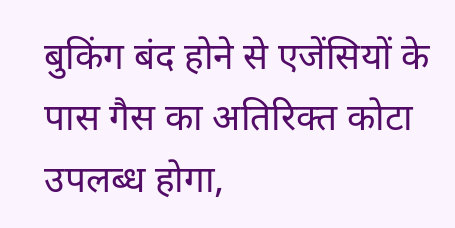बुकिंग बंद होने से एजेंसियों के पास गैस का अतिरिक्त कोटा उपलब्ध होगा,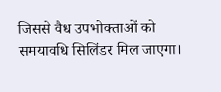जिससे वैध उपभोक्ताओं को समयावधि सिलिंडर मिल जाएगा।